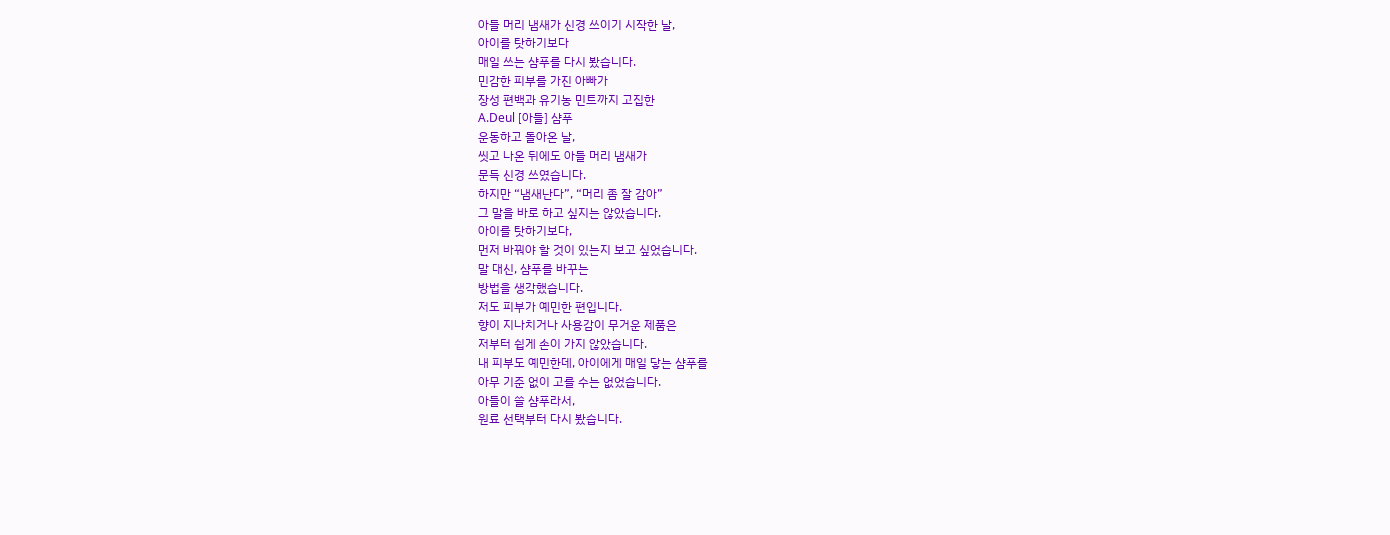아들 머리 냄새가 신경 쓰이기 시작한 날,
아이를 탓하기보다
매일 쓰는 샴푸를 다시 봤습니다.
민감한 피부를 가진 아빠가
장성 편백과 유기농 민트까지 고집한
A.Deul [아들] 샴푸
운동하고 돌아온 날,
씻고 나온 뒤에도 아들 머리 냄새가
문득 신경 쓰였습니다.
하지만 “냄새난다”, “머리 좀 잘 감아”
그 말을 바로 하고 싶지는 않았습니다.
아이를 탓하기보다,
먼저 바꿔야 할 것이 있는지 보고 싶었습니다.
말 대신, 샴푸를 바꾸는
방법을 생각했습니다.
저도 피부가 예민한 편입니다.
향이 지나치거나 사용감이 무거운 제품은
저부터 쉽게 손이 가지 않았습니다.
내 피부도 예민한데, 아이에게 매일 닿는 샴푸를
아무 기준 없이 고를 수는 없었습니다.
아들이 쓸 샴푸라서,
원료 선택부터 다시 봤습니다.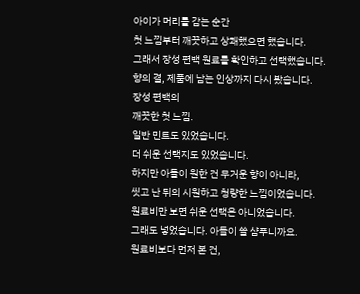아이가 머리를 감는 순간
첫 느낌부터 깨끗하고 상쾌했으면 했습니다.
그래서 장성 편백 원료를 확인하고 선택했습니다.
향의 결, 제품에 남는 인상까지 다시 봤습니다.
장성 편백의
깨끗한 첫 느낌.
일반 민트도 있었습니다.
더 쉬운 선택지도 있었습니다.
하지만 아들이 원한 건 무거운 향이 아니라,
씻고 난 뒤의 시원하고 청량한 느낌이었습니다.
원료비만 보면 쉬운 선택은 아니었습니다.
그래도 넣었습니다. 아들이 쓸 샴푸니까요.
원료비보다 먼저 본 건,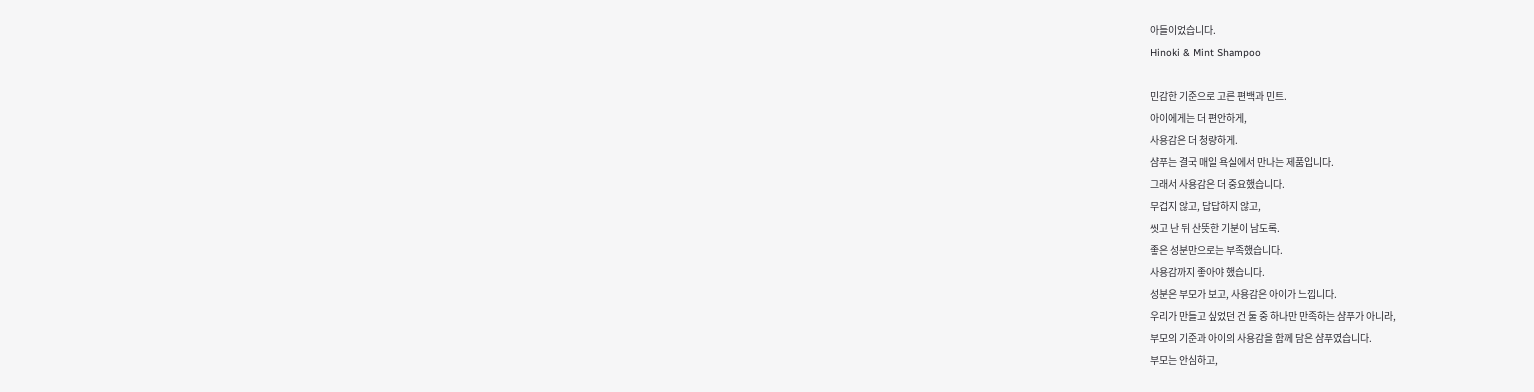아들이었습니다.
Hinoki & Mint Shampoo

민감한 기준으로 고른 편백과 민트.
아이에게는 더 편안하게,
사용감은 더 청량하게.
샴푸는 결국 매일 욕실에서 만나는 제품입니다.
그래서 사용감은 더 중요했습니다.
무겁지 않고, 답답하지 않고,
씻고 난 뒤 산뜻한 기분이 남도록.
좋은 성분만으로는 부족했습니다.
사용감까지 좋아야 했습니다.
성분은 부모가 보고, 사용감은 아이가 느낍니다.
우리가 만들고 싶었던 건 둘 중 하나만 만족하는 샴푸가 아니라,
부모의 기준과 아이의 사용감을 함께 담은 샴푸였습니다.
부모는 안심하고,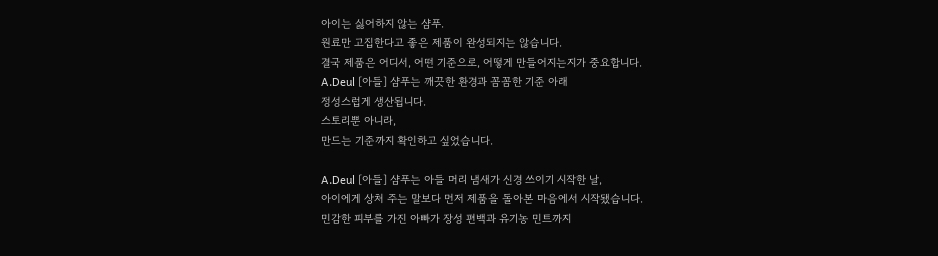아이는 싫어하지 않는 샴푸.
원료만 고집한다고 좋은 제품이 완성되지는 않습니다.
결국 제품은 어디서, 어떤 기준으로, 어떻게 만들어지는지가 중요합니다.
A.Deul [아들] 샴푸는 깨끗한 환경과 꼼꼼한 기준 아래
정성스럽게 생산됩니다.
스토리뿐 아니라,
만드는 기준까지 확인하고 싶었습니다.

A.Deul [아들] 샴푸는 아들 머리 냄새가 신경 쓰이기 시작한 날,
아이에게 상처 주는 말보다 먼저 제품을 돌아본 마음에서 시작됐습니다.
민감한 피부를 가진 아빠가 장성 편백과 유기농 민트까지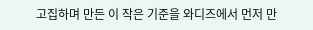고집하며 만든 이 작은 기준을 와디즈에서 먼저 만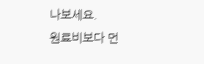나보세요.
원료비보다 먼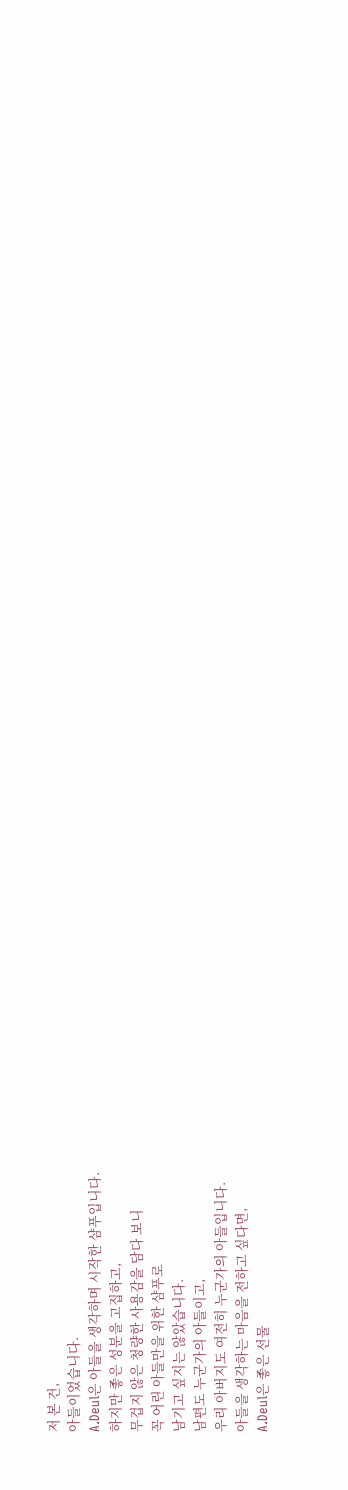저 본 건,
아들이었습니다.
A.Deul은 아들을 생각하며 시작한 샴푸입니다.
하지만 좋은 성분을 고집하고,
무겁지 않은 청량한 사용감을 담다 보니
꼭 어린 아들만을 위한 샴푸로
남기고 싶지는 않았습니다.
남편도 누군가의 아들이고,
우리 아버지도 여전히 누군가의 아들입니다.
아들을 생각하는 마음을 전하고 싶다면,
A.Deul은 좋은 선물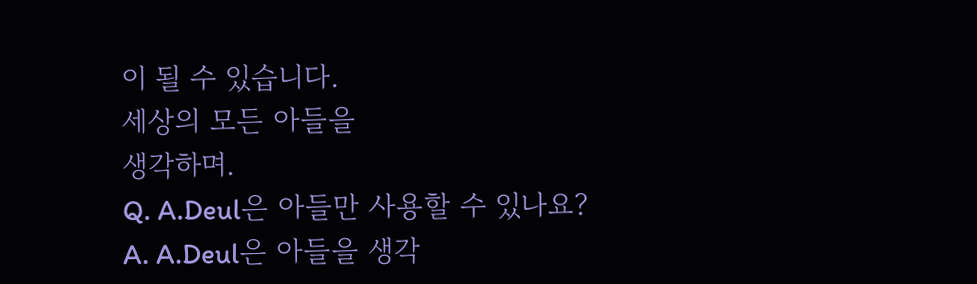이 될 수 있습니다.
세상의 모든 아들을
생각하며.
Q. A.Deul은 아들만 사용할 수 있나요?
A. A.Deul은 아들을 생각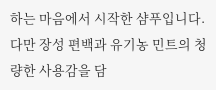하는 마음에서 시작한 샴푸입니다. 다만 장성 편백과 유기농 민트의 청량한 사용감을 담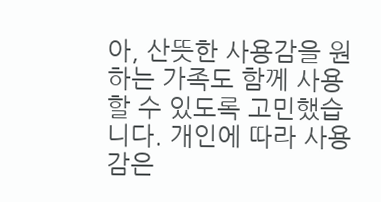아, 산뜻한 사용감을 원하는 가족도 함께 사용할 수 있도록 고민했습니다. 개인에 따라 사용감은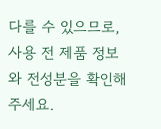다를 수 있으므로, 사용 전 제품 정보와 전성분을 확인해 주세요.